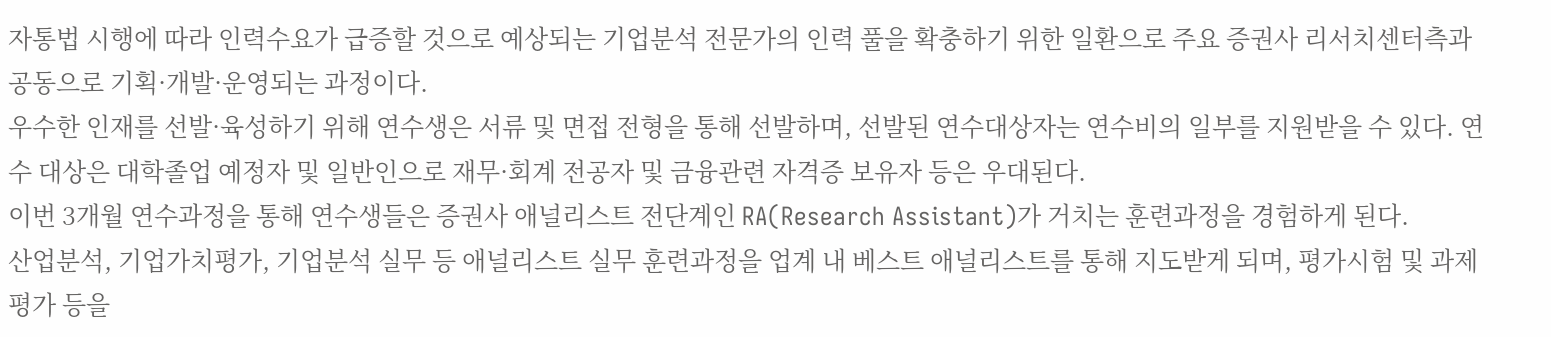자통법 시행에 따라 인력수요가 급증할 것으로 예상되는 기업분석 전문가의 인력 풀을 확충하기 위한 일환으로 주요 증권사 리서치센터측과 공동으로 기획·개발·운영되는 과정이다.
우수한 인재를 선발·육성하기 위해 연수생은 서류 및 면접 전형을 통해 선발하며, 선발된 연수대상자는 연수비의 일부를 지원받을 수 있다. 연수 대상은 대학졸업 예정자 및 일반인으로 재무·회계 전공자 및 금융관련 자격증 보유자 등은 우대된다.
이번 3개월 연수과정을 통해 연수생들은 증권사 애널리스트 전단계인 RA(Research Assistant)가 거치는 훈련과정을 경험하게 된다.
산업분석, 기업가치평가, 기업분석 실무 등 애널리스트 실무 훈련과정을 업계 내 베스트 애널리스트를 통해 지도받게 되며, 평가시험 및 과제평가 등을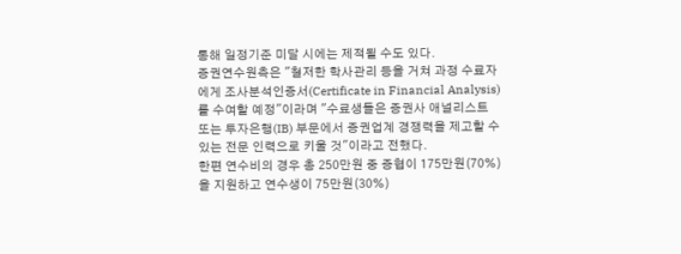통해 일정기준 미달 시에는 제적될 수도 있다.
증권연수원측은 "철저한 학사관리 등을 거쳐 과정 수료자에게 조사분석인증서(Certificate in Financial Analysis)를 수여할 예정"이라며 "수료생들은 증권사 애널리스트 또는 투자은행(IB) 부문에서 증권업계 경쟁력을 제고할 수 있는 전문 인력으로 키울 것"이라고 전했다.
한편 연수비의 경우 총 250만원 중 증협이 175만원(70%)을 지원하고 연수생이 75만원(30%)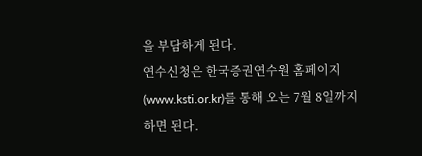을 부담하게 된다.
연수신청은 한국증권연수원 홈페이지(www.ksti.or.kr)를 통해 오는 7월 8일까지 하면 된다.